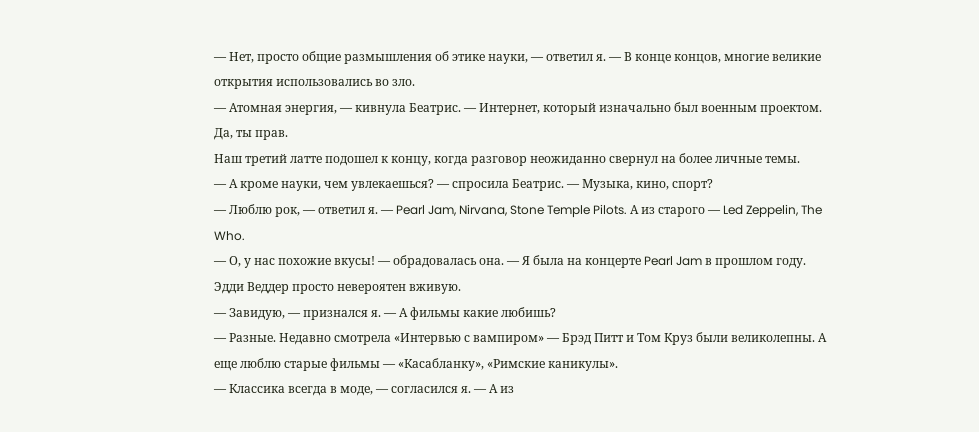— Нет, просто общие размышления об этике науки, — ответил я. — В конце концов, многие великие открытия использовались во зло.
— Атомная энергия, — кивнула Беатрис. — Интернет, который изначально был военным проектом. Да, ты прав.
Наш третий латте подошел к концу, когда разговор неожиданно свернул на более личные темы.
— А кроме науки, чем увлекаешься? — спросила Беатрис. — Музыка, кино, спорт?
— Люблю рок, — ответил я. — Pearl Jam, Nirvana, Stone Temple Pilots. А из старого — Led Zeppelin, The Who.
— О, у нас похожие вкусы! — обрадовалась она. — Я была на концерте Pearl Jam в прошлом году. Эдди Веддер просто невероятен вживую.
— Завидую, — признался я. — А фильмы какие любишь?
— Разные. Недавно смотрела «Интервью с вампиром» — Брэд Питт и Том Круз были великолепны. А еще люблю старые фильмы — «Касабланку», «Римские каникулы».
— Классика всегда в моде, — согласился я. — А из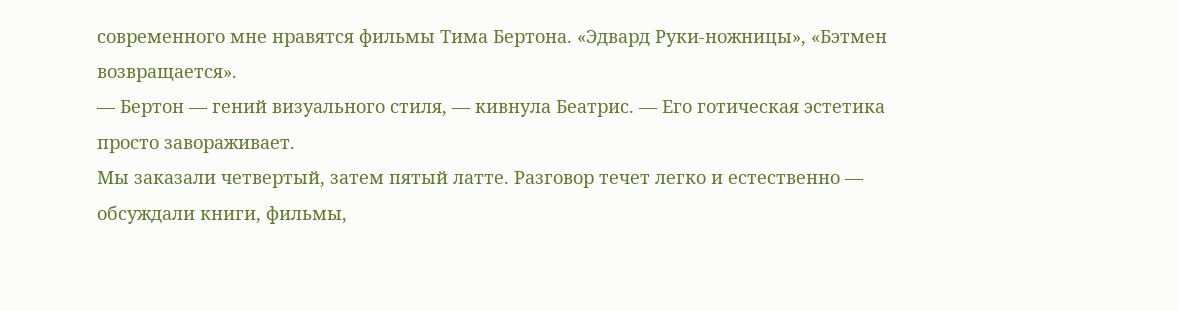современного мне нравятся фильмы Тима Бертона. «Эдвард Руки-ножницы», «Бэтмен возвращается».
— Бертон — гений визуального стиля, — кивнула Беатрис. — Его готическая эстетика просто завораживает.
Мы заказали четвертый, затем пятый латте. Разговор течет легко и естественно — обсуждали книги, фильмы,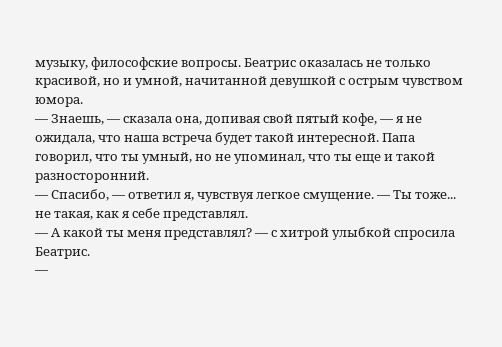музыку, философские вопросы. Беатрис оказалась не только красивой, но и умной, начитанной девушкой с острым чувством юмора.
— Знаешь, — сказала она, допивая свой пятый кофе, — я не ожидала, что наша встреча будет такой интересной. Папа говорил, что ты умный, но не упоминал, что ты еще и такой разносторонний.
— Спасибо, — ответил я, чувствуя легкое смущение. — Ты тоже... не такая, как я себе представлял.
— А какой ты меня представлял? — с хитрой улыбкой спросила Беатрис.
—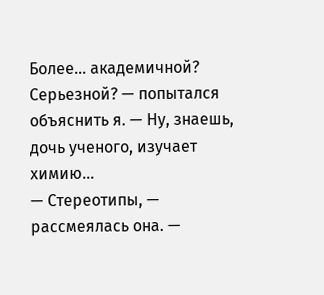Более... академичной? Серьезной? — попытался объяснить я. — Ну, знаешь, дочь ученого, изучает химию...
— Стереотипы, — рассмеялась она. —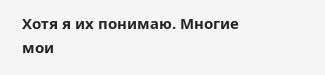Хотя я их понимаю. Многие мои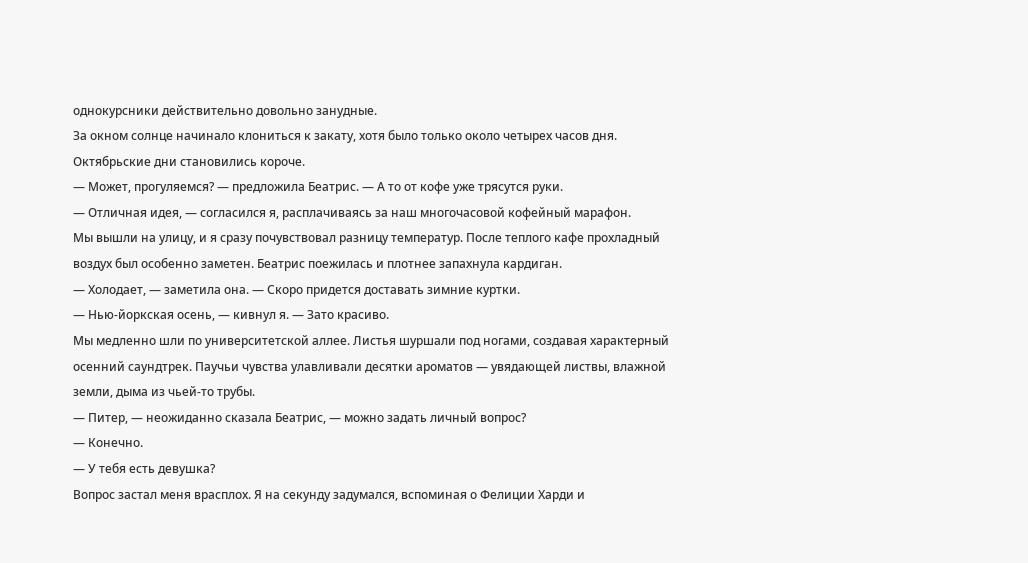однокурсники действительно довольно занудные.
За окном солнце начинало клониться к закату, хотя было только около четырех часов дня. Октябрьские дни становились короче.
— Может, прогуляемся? — предложила Беатрис. — А то от кофе уже трясутся руки.
— Отличная идея, — согласился я, расплачиваясь за наш многочасовой кофейный марафон.
Мы вышли на улицу, и я сразу почувствовал разницу температур. После теплого кафе прохладный воздух был особенно заметен. Беатрис поежилась и плотнее запахнула кардиган.
— Холодает, — заметила она. — Скоро придется доставать зимние куртки.
— Нью-йоркская осень, — кивнул я. — Зато красиво.
Мы медленно шли по университетской аллее. Листья шуршали под ногами, создавая характерный осенний саундтрек. Паучьи чувства улавливали десятки ароматов — увядающей листвы, влажной земли, дыма из чьей-то трубы.
— Питер, — неожиданно сказала Беатрис, — можно задать личный вопрос?
— Конечно.
— У тебя есть девушка?
Вопрос застал меня врасплох. Я на секунду задумался, вспоминая о Фелиции Харди и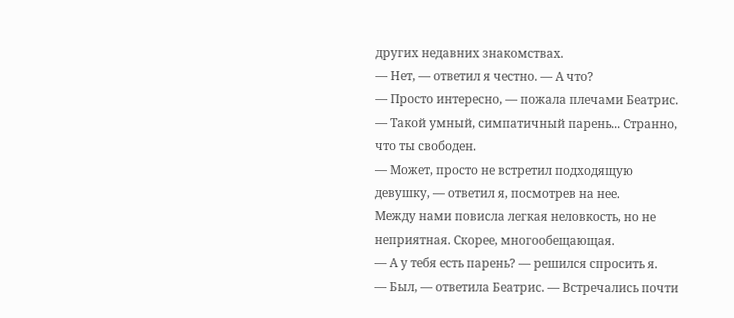других недавних знакомствах.
— Нет, — ответил я честно. — А что?
— Просто интересно, — пожала плечами Беатрис. — Такой умный, симпатичный парень... Странно, что ты свободен.
— Может, просто не встретил подходящую девушку, — ответил я, посмотрев на нее.
Между нами повисла легкая неловкость, но не неприятная. Скорее, многообещающая.
— А у тебя есть парень? — решился спросить я.
— Был, — ответила Беатрис. — Встречались почти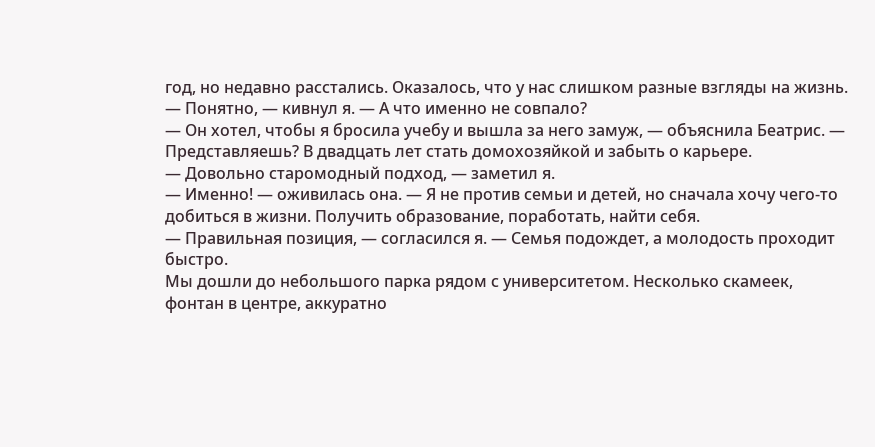год, но недавно расстались. Оказалось, что у нас слишком разные взгляды на жизнь.
— Понятно, — кивнул я. — А что именно не совпало?
— Он хотел, чтобы я бросила учебу и вышла за него замуж, — объяснила Беатрис. — Представляешь? В двадцать лет стать домохозяйкой и забыть о карьере.
— Довольно старомодный подход, — заметил я.
— Именно! — оживилась она. — Я не против семьи и детей, но сначала хочу чего-то добиться в жизни. Получить образование, поработать, найти себя.
— Правильная позиция, — согласился я. — Семья подождет, а молодость проходит быстро.
Мы дошли до небольшого парка рядом с университетом. Несколько скамеек, фонтан в центре, аккуратно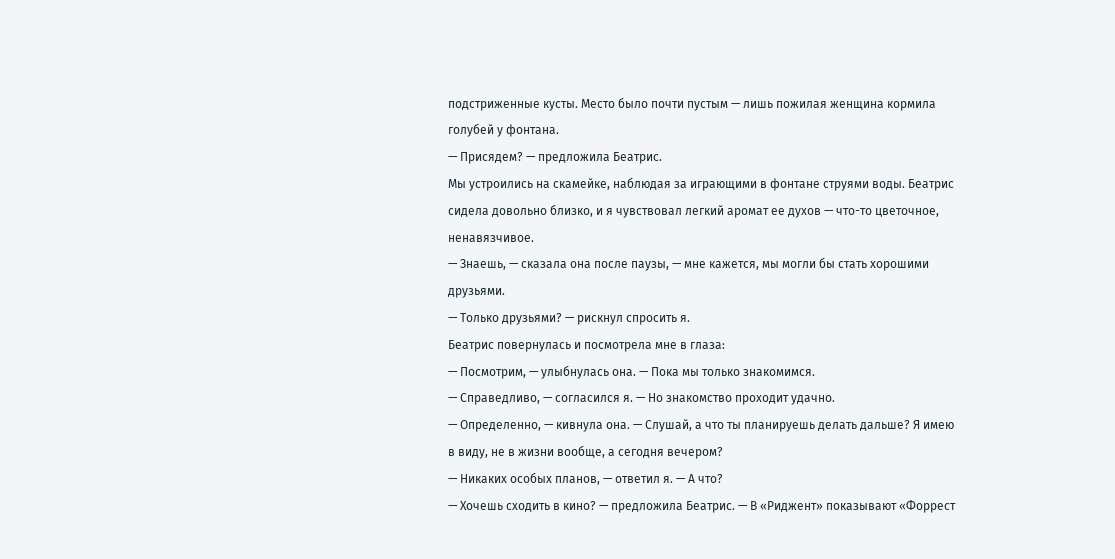подстриженные кусты. Место было почти пустым — лишь пожилая женщина кормила голубей у фонтана.
— Присядем? — предложила Беатрис.
Мы устроились на скамейке, наблюдая за играющими в фонтане струями воды. Беатрис сидела довольно близко, и я чувствовал легкий аромат ее духов — что-то цветочное, ненавязчивое.
— Знаешь, — сказала она после паузы, — мне кажется, мы могли бы стать хорошими друзьями.
— Только друзьями? — рискнул спросить я.
Беатрис повернулась и посмотрела мне в глаза:
— Посмотрим, — улыбнулась она. — Пока мы только знакомимся.
— Справедливо, — согласился я. — Но знакомство проходит удачно.
— Определенно, — кивнула она. — Слушай, а что ты планируешь делать дальше? Я имею в виду, не в жизни вообще, а сегодня вечером?
— Никаких особых планов, — ответил я. — А что?
— Хочешь сходить в кино? — предложила Беатрис. — В «Риджент» показывают «Форрест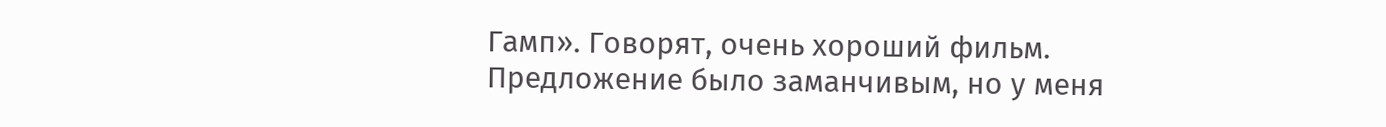Гамп». Говорят, очень хороший фильм.
Предложение было заманчивым, но у меня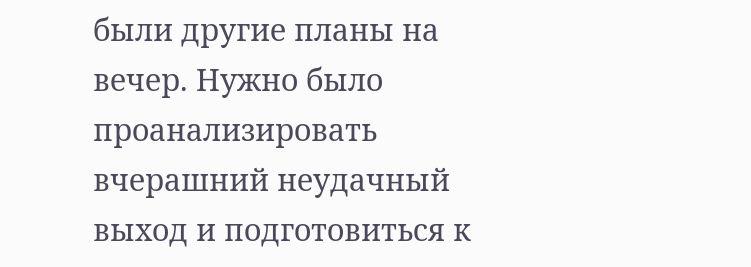были другие планы на вечер. Нужно было проанализировать вчерашний неудачный выход и подготовиться к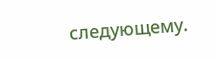следующему.